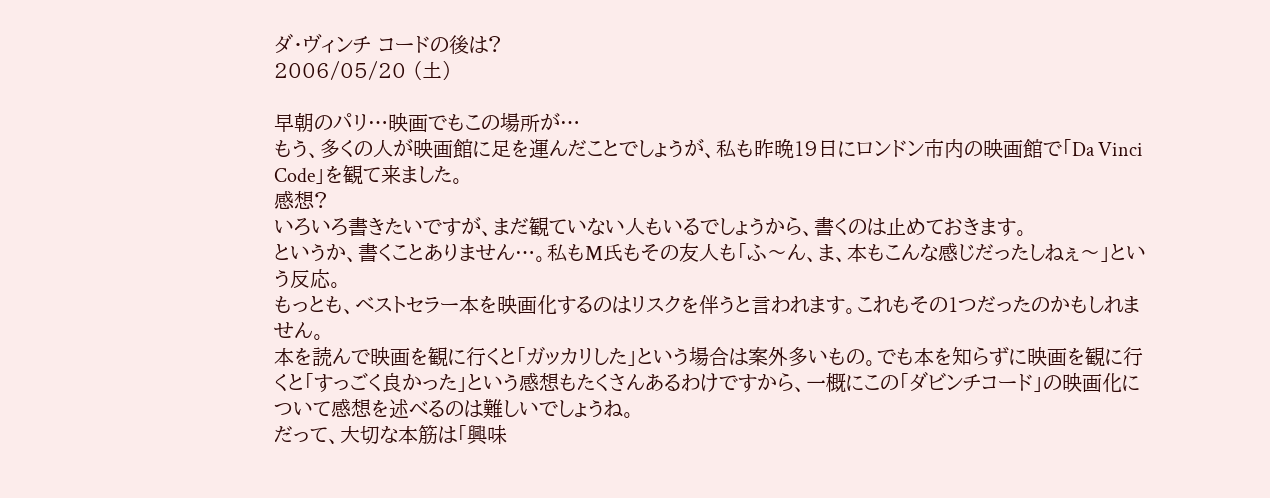ダ・ヴィンチ コードの後は?
2006/05/20 (土)

早朝のパリ…映画でもこの場所が…
もう、多くの人が映画館に足を運んだことでしょうが、私も昨晩19日にロンドン市内の映画館で「Da Vinci Code」を観て来ました。
感想?
いろいろ書きたいですが、まだ観ていない人もいるでしょうから、書くのは止めておきます。
というか、書くことありません…。私もM氏もその友人も「ふ〜ん、ま、本もこんな感じだったしねぇ〜」という反応。
もっとも、ベストセラー本を映画化するのはリスクを伴うと言われます。これもその1つだったのかもしれません。
本を読んで映画を観に行くと「ガッカリした」という場合は案外多いもの。でも本を知らずに映画を観に行くと「すっごく良かった」という感想もたくさんあるわけですから、一概にこの「ダビンチコード」の映画化について感想を述べるのは難しいでしょうね。
だって、大切な本筋は「興味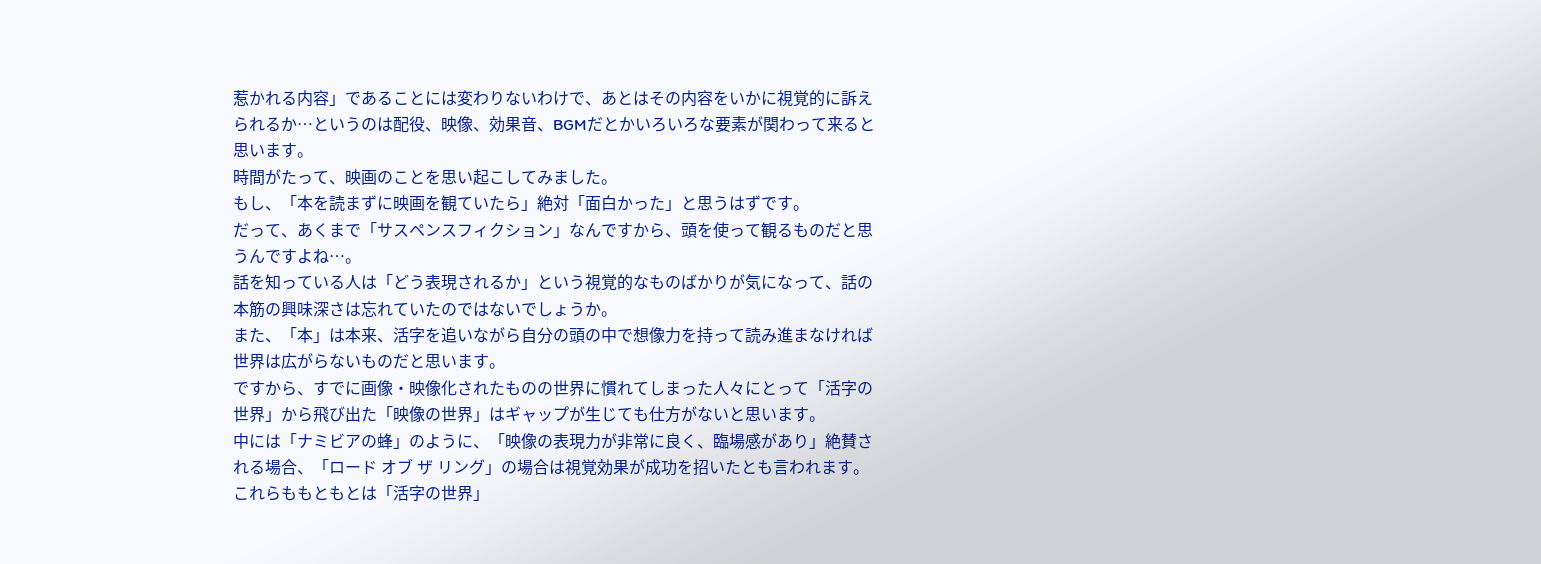惹かれる内容」であることには変わりないわけで、あとはその内容をいかに視覚的に訴えられるか…というのは配役、映像、効果音、BGMだとかいろいろな要素が関わって来ると思います。
時間がたって、映画のことを思い起こしてみました。
もし、「本を読まずに映画を観ていたら」絶対「面白かった」と思うはずです。
だって、あくまで「サスペンスフィクション」なんですから、頭を使って観るものだと思うんですよね…。
話を知っている人は「どう表現されるか」という視覚的なものばかりが気になって、話の本筋の興味深さは忘れていたのではないでしょうか。
また、「本」は本来、活字を追いながら自分の頭の中で想像力を持って読み進まなければ世界は広がらないものだと思います。
ですから、すでに画像・映像化されたものの世界に慣れてしまった人々にとって「活字の世界」から飛び出た「映像の世界」はギャップが生じても仕方がないと思います。
中には「ナミビアの蜂」のように、「映像の表現力が非常に良く、臨場感があり」絶賛される場合、「ロード オブ ザ リング」の場合は視覚効果が成功を招いたとも言われます。
これらももともとは「活字の世界」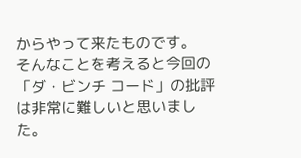からやって来たものです。
そんなことを考えると今回の「ダ・ビンチ コード」の批評は非常に難しいと思いました。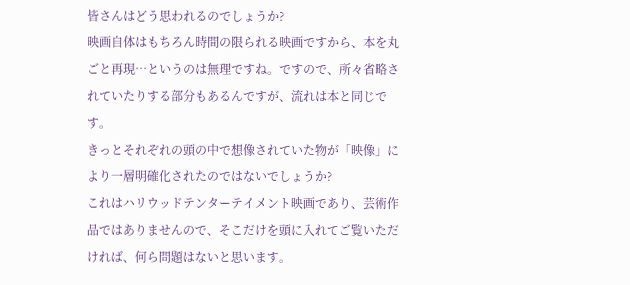皆さんはどう思われるのでしょうか?
映画自体はもちろん時間の限られる映画ですから、本を丸ごと再現…というのは無理ですね。ですので、所々省略されていたりする部分もあるんですが、流れは本と同じです。
きっとそれぞれの頭の中で想像されていた物が「映像」により一層明確化されたのではないでしょうか?
これはハリウッドテンターテイメント映画であり、芸術作品ではありませんので、そこだけを頭に入れてご覧いただければ、何ら問題はないと思います。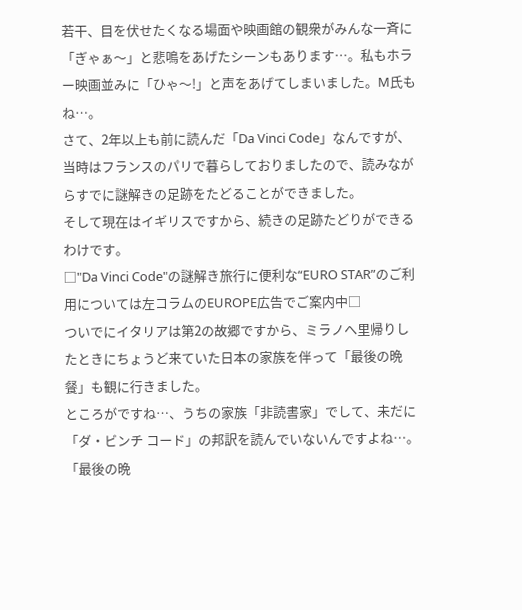若干、目を伏せたくなる場面や映画館の観衆がみんな一斉に「ぎゃぁ〜」と悲鳴をあげたシーンもあります…。私もホラー映画並みに「ひゃ〜!」と声をあげてしまいました。M氏もね…。
さて、2年以上も前に読んだ「Da Vinci Code」なんですが、当時はフランスのパリで暮らしておりましたので、読みながらすでに謎解きの足跡をたどることができました。
そして現在はイギリスですから、続きの足跡たどりができるわけです。
□"Da Vinci Code"の謎解き旅行に便利な“EURO STAR”のご利用については左コラムのEUROPE広告でご案内中□
ついでにイタリアは第2の故郷ですから、ミラノへ里帰りしたときにちょうど来ていた日本の家族を伴って「最後の晩餐」も観に行きました。
ところがですね…、うちの家族「非読書家」でして、未だに「ダ・ビンチ コード」の邦訳を読んでいないんですよね…。
「最後の晩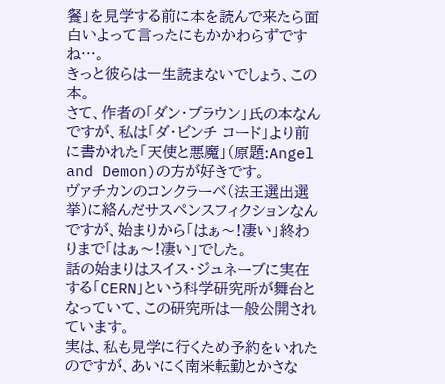餐」を見学する前に本を読んで来たら面白いよって言ったにもかかわらずですね…。
きっと彼らは一生読まないでしょう、この本。
さて、作者の「ダン・ブラウン」氏の本なんですが、私は「ダ・ビンチ コード」より前に書かれた「天使と悪魔」(原題:Angel and Demon)の方が好きです。
ヴァチカンのコンクラーベ(法王選出選挙)に絡んだサスペンスフィクションなんですが、始まりから「はぁ〜!凄い」終わりまで「はぁ〜!凄い」でした。
話の始まりはスイス・ジュネーブに実在する「CERN」という科学研究所が舞台となっていて、この研究所は一般公開されています。
実は、私も見学に行くため予約をいれたのですが、あいにく南米転勤とかさな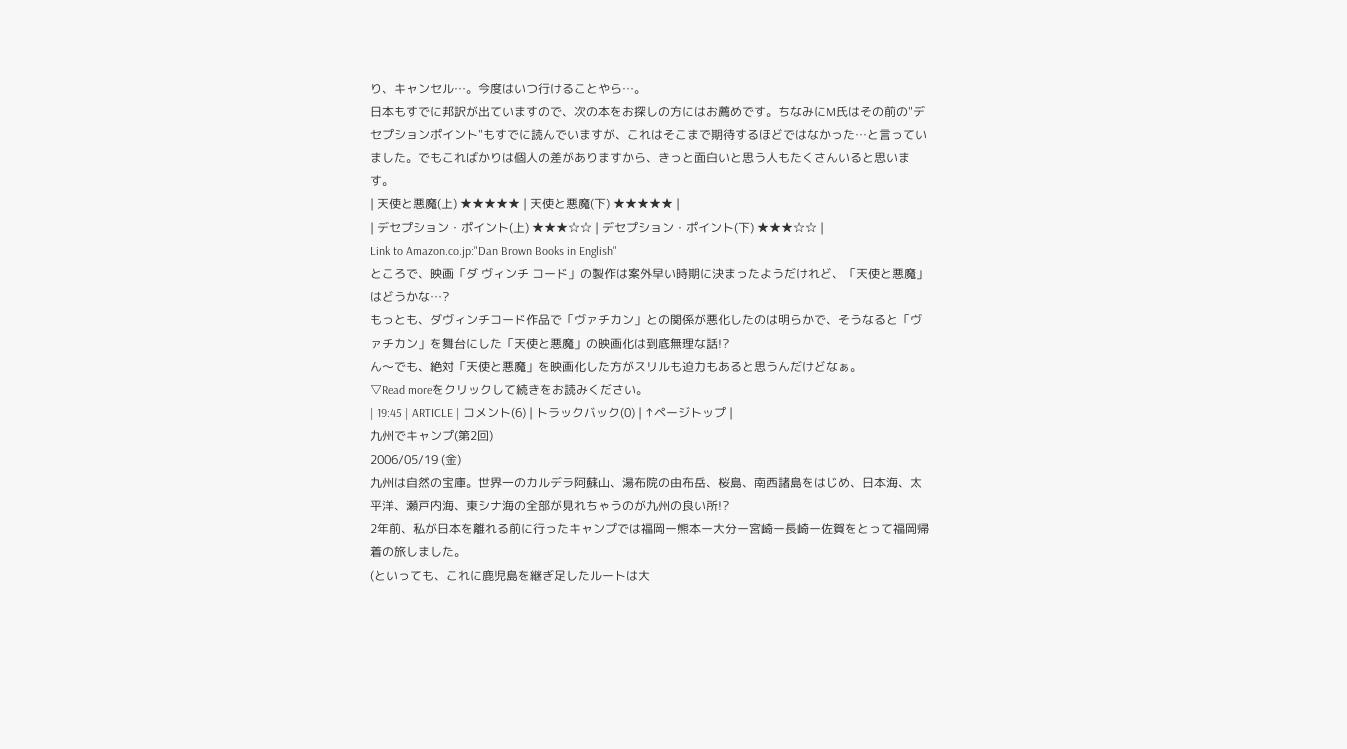り、キャンセル…。今度はいつ行けることやら…。
日本もすでに邦訳が出ていますので、次の本をお探しの方にはお薦めです。ちなみにM氏はその前の"デセプションポイント"もすでに読んでいますが、これはそこまで期待するほどではなかった…と言っていました。でもこればかりは個人の差がありますから、きっと面白いと思う人もたくさんいると思います。
| 天使と悪魔(上) ★★★★★ | 天使と悪魔(下) ★★★★★ |
| デセプション・ポイント(上) ★★★☆☆ | デセプション・ポイント(下) ★★★☆☆ |
Link to Amazon.co.jp:"Dan Brown Books in English"
ところで、映画「ダ ヴィンチ コード」の製作は案外早い時期に決まったようだけれど、「天使と悪魔」はどうかな…?
もっとも、ダヴィンチコード作品で「ヴァチカン」との関係が悪化したのは明らかで、そうなると「ヴァチカン」を舞台にした「天使と悪魔」の映画化は到底無理な話!?
ん〜でも、絶対「天使と悪魔」を映画化した方がスリルも迫力もあると思うんだけどなぁ。
▽Read moreをクリックして続きをお読みください。
| 19:45 | ARTICLE | コメント(6) | トラックバック(0) | ↑ページトップ |
九州でキャンプ(第2回)
2006/05/19 (金)
九州は自然の宝庫。世界一のカルデラ阿蘇山、湯布院の由布岳、桜島、南西諸島をはじめ、日本海、太平洋、瀬戸内海、東シナ海の全部が見れちゃうのが九州の良い所!?
2年前、私が日本を離れる前に行ったキャンプでは福岡ー熊本ー大分ー宮崎ー長崎ー佐賀をとって福岡帰着の旅しました。
(といっても、これに鹿児島を継ぎ足したルートは大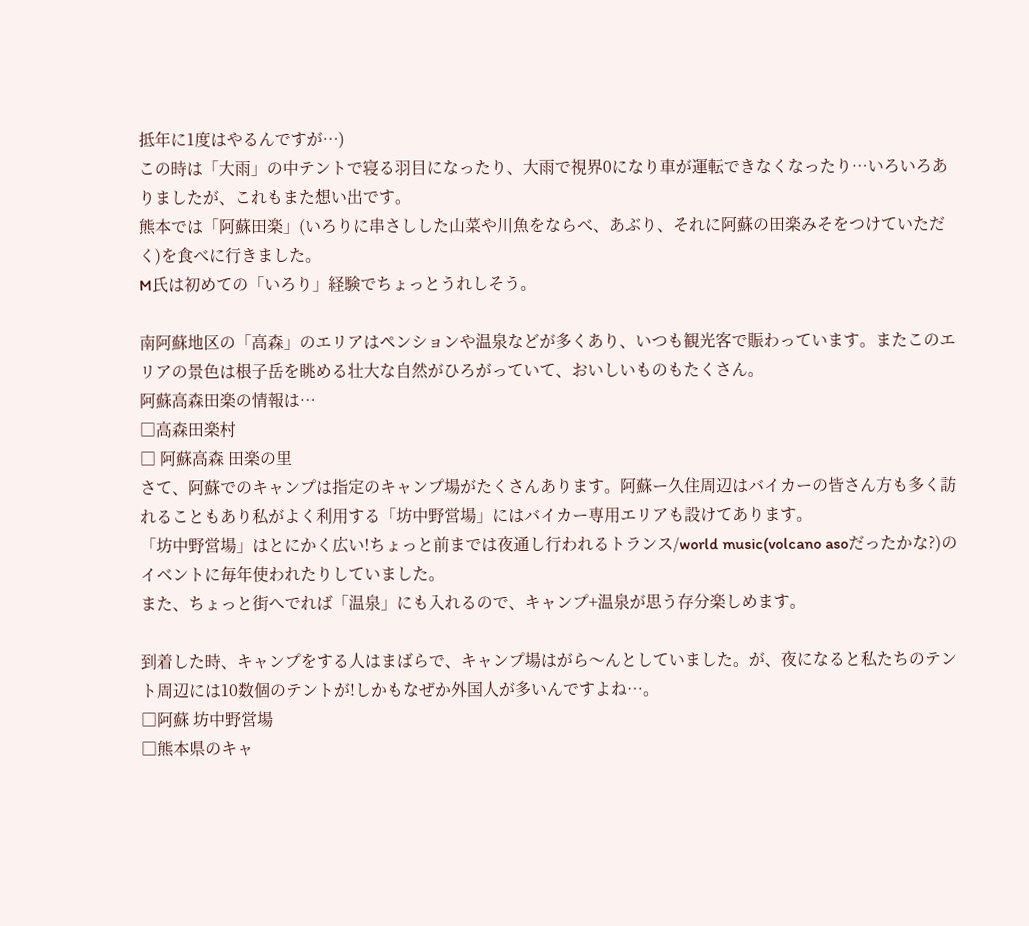抵年に1度はやるんですが…)
この時は「大雨」の中テントで寝る羽目になったり、大雨で視界0になり車が運転できなくなったり…いろいろありましたが、これもまた想い出です。
熊本では「阿蘇田楽」(いろりに串さしした山菜や川魚をならべ、あぶり、それに阿蘇の田楽みそをつけていただく)を食べに行きました。
M氏は初めての「いろり」経験でちょっとうれしそう。

南阿蘇地区の「高森」のエリアはペンションや温泉などが多くあり、いつも観光客で賑わっています。またこのエリアの景色は根子岳を眺める壮大な自然がひろがっていて、おいしいものもたくさん。
阿蘇高森田楽の情報は…
□高森田楽村
□ 阿蘇高森 田楽の里
さて、阿蘇でのキャンプは指定のキャンプ場がたくさんあります。阿蘇ー久住周辺はバイカーの皆さん方も多く訪れることもあり私がよく利用する「坊中野営場」にはバイカー専用エリアも設けてあります。
「坊中野営場」はとにかく広い!ちょっと前までは夜通し行われるトランス/world music(volcano asoだったかな?)のイベントに毎年使われたりしていました。
また、ちょっと街へでれば「温泉」にも入れるので、キャンプ+温泉が思う存分楽しめます。

到着した時、キャンプをする人はまばらで、キャンプ場はがら〜んとしていました。が、夜になると私たちのテント周辺には10数個のテントが!しかもなぜか外国人が多いんですよね…。
□阿蘇 坊中野営場
□熊本県のキャ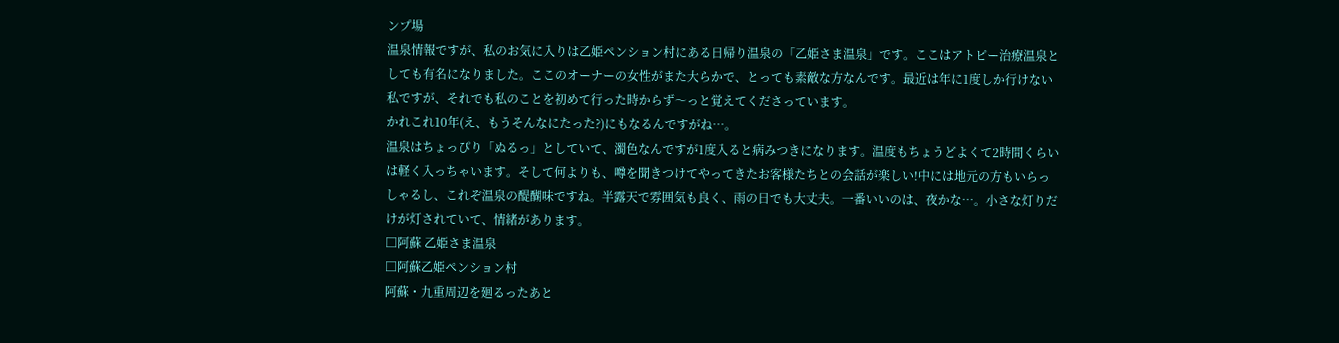ンプ場
温泉情報ですが、私のお気に入りは乙姫ペンション村にある日帰り温泉の「乙姫さま温泉」です。ここはアトピー治療温泉としても有名になりました。ここのオーナーの女性がまた大らかで、とっても素敵な方なんです。最近は年に1度しか行けない私ですが、それでも私のことを初めて行った時からず〜っと覚えてくださっています。
かれこれ10年(え、もうそんなにたった?)にもなるんですがね…。
温泉はちょっぴり「ぬるっ」としていて、濁色なんですが1度入ると病みつきになります。温度もちょうどよくて2時間くらいは軽く入っちゃいます。そして何よりも、噂を聞きつけてやってきたお客様たちとの会話が楽しい!中には地元の方もいらっしゃるし、これぞ温泉の醍醐味ですね。半露天で雰囲気も良く、雨の日でも大丈夫。一番いいのは、夜かな…。小さな灯りだけが灯されていて、情緒があります。
□阿蘇 乙姫さま温泉
□阿蘇乙姫ペンション村
阿蘇・九重周辺を廻るったあと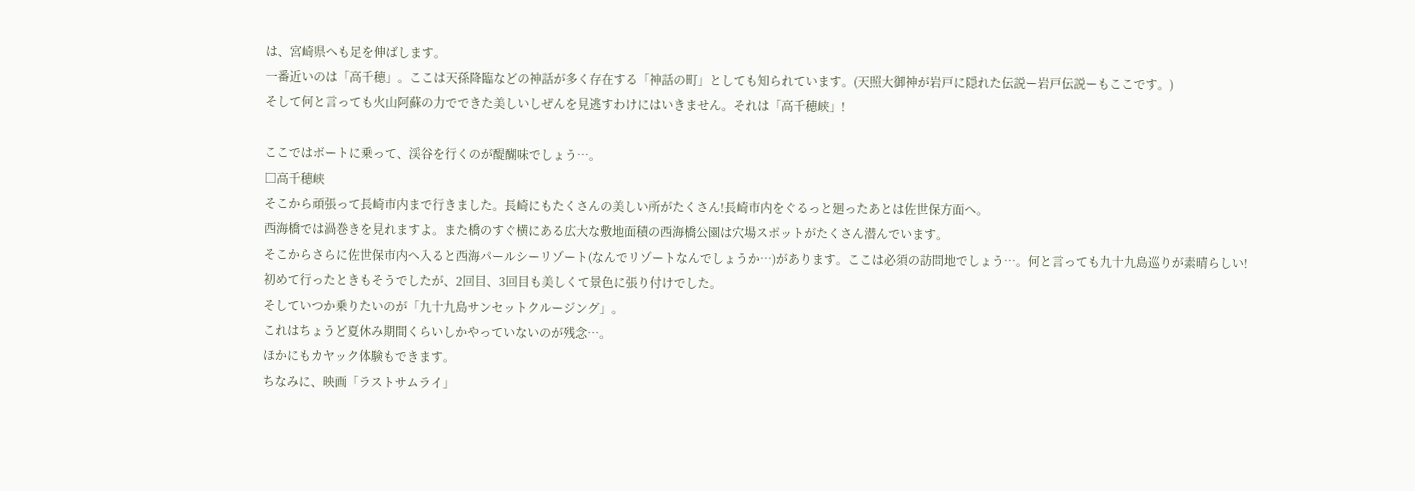は、宮崎県へも足を伸ばします。
一番近いのは「高千穂」。ここは天孫降臨などの神話が多く存在する「神話の町」としても知られています。(天照大御神が岩戸に隠れた伝説ー岩戸伝説ーもここです。)
そして何と言っても火山阿蘇の力でできた美しいしぜんを見逃すわけにはいきません。それは「高千穂峡」!

ここではボートに乗って、渓谷を行くのが醍醐味でしょう…。
□高千穂峡
そこから頑張って長崎市内まで行きました。長崎にもたくさんの美しい所がたくさん!長崎市内をぐるっと廻ったあとは佐世保方面へ。
西海橋では渦巻きを見れますよ。また橋のすぐ横にある広大な敷地面積の西海橋公園は穴場スポットがたくさん潜んでいます。
そこからさらに佐世保市内へ入ると西海パールシーリゾート(なんでリゾートなんでしょうか…)があります。ここは必須の訪問地でしょう…。何と言っても九十九島巡りが素晴らしい!
初めて行ったときもそうでしたが、2回目、3回目も美しくて景色に張り付けでした。
そしていつか乗りたいのが「九十九島サンセットクルージング」。
これはちょうど夏休み期間くらいしかやっていないのが残念…。
ほかにもカヤック体験もできます。
ちなみに、映画「ラストサムライ」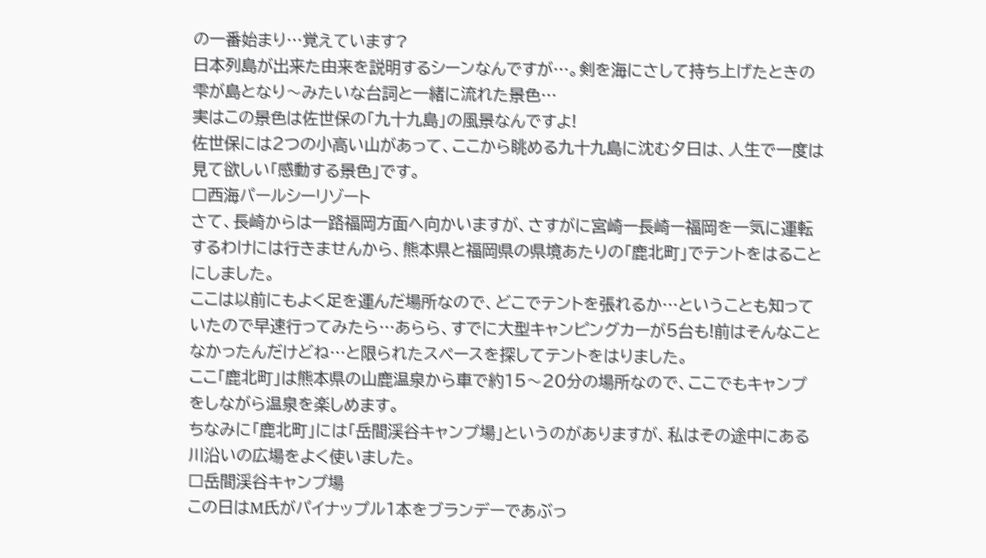の一番始まり…覚えています?
日本列島が出来た由来を説明するシーンなんですが…。剣を海にさして持ち上げたときの雫が島となり〜みたいな台詞と一緒に流れた景色…
実はこの景色は佐世保の「九十九島」の風景なんですよ!
佐世保には2つの小高い山があって、ここから眺める九十九島に沈む夕日は、人生で一度は見て欲しい「感動する景色」です。
□西海パールシーリゾート
さて、長崎からは一路福岡方面へ向かいますが、さすがに宮崎ー長崎ー福岡を一気に運転するわけには行きませんから、熊本県と福岡県の県境あたりの「鹿北町」でテントをはることにしました。
ここは以前にもよく足を運んだ場所なので、どこでテントを張れるか…ということも知っていたので早速行ってみたら…あらら、すでに大型キャンピングカーが5台も!前はそんなことなかったんだけどね…と限られたスペースを探してテントをはりました。
ここ「鹿北町」は熊本県の山鹿温泉から車で約15〜20分の場所なので、ここでもキャンプをしながら温泉を楽しめます。
ちなみに「鹿北町」には「岳間渓谷キャンプ場」というのがありますが、私はその途中にある川沿いの広場をよく使いました。
□岳間渓谷キャンプ場
この日はM氏がパイナップル1本をブランデーであぶっ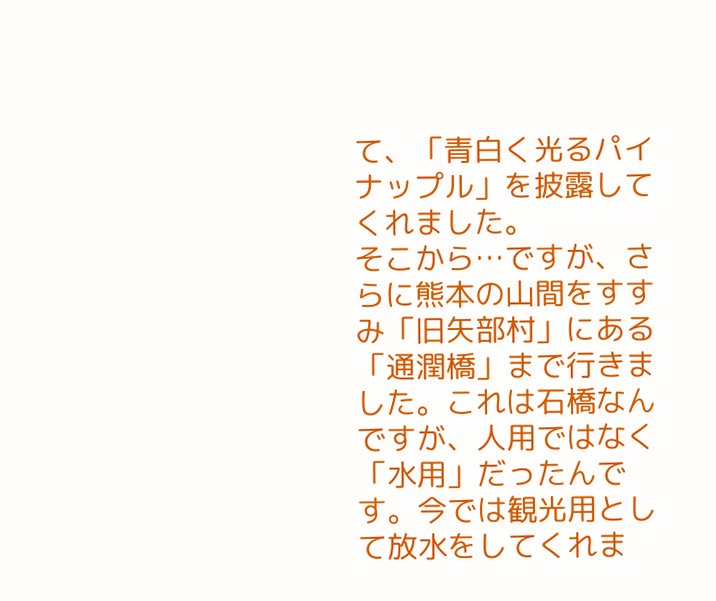て、「青白く光るパイナップル」を披露してくれました。
そこから…ですが、さらに熊本の山間をすすみ「旧矢部村」にある「通潤橋」まで行きました。これは石橋なんですが、人用ではなく「水用」だったんです。今では観光用として放水をしてくれま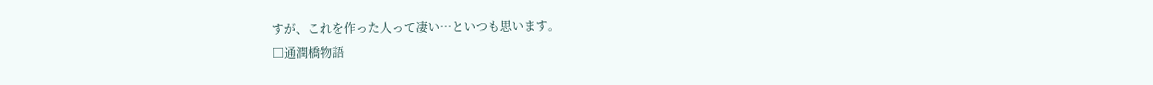すが、これを作った人って凄い…といつも思います。
□通潤橋物語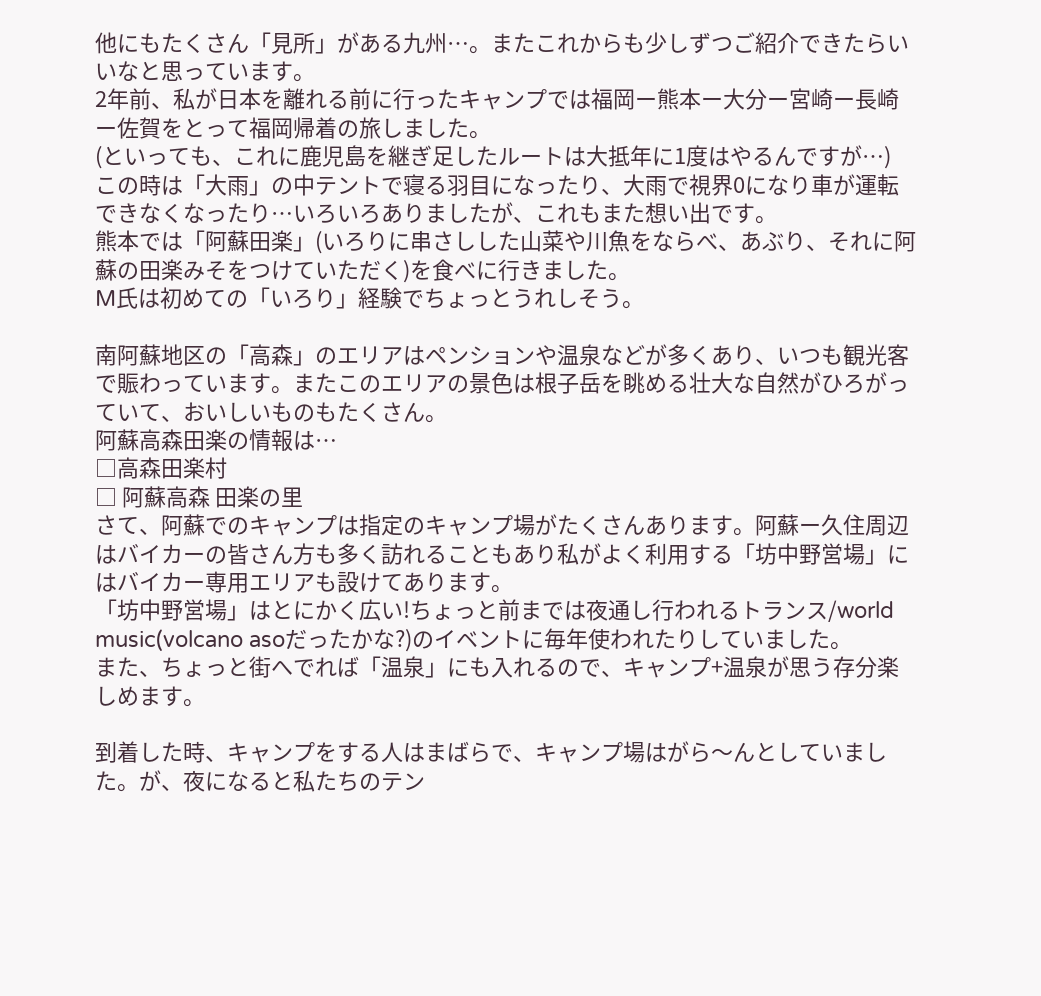他にもたくさん「見所」がある九州…。またこれからも少しずつご紹介できたらいいなと思っています。
2年前、私が日本を離れる前に行ったキャンプでは福岡ー熊本ー大分ー宮崎ー長崎ー佐賀をとって福岡帰着の旅しました。
(といっても、これに鹿児島を継ぎ足したルートは大抵年に1度はやるんですが…)
この時は「大雨」の中テントで寝る羽目になったり、大雨で視界0になり車が運転できなくなったり…いろいろありましたが、これもまた想い出です。
熊本では「阿蘇田楽」(いろりに串さしした山菜や川魚をならべ、あぶり、それに阿蘇の田楽みそをつけていただく)を食べに行きました。
M氏は初めての「いろり」経験でちょっとうれしそう。

南阿蘇地区の「高森」のエリアはペンションや温泉などが多くあり、いつも観光客で賑わっています。またこのエリアの景色は根子岳を眺める壮大な自然がひろがっていて、おいしいものもたくさん。
阿蘇高森田楽の情報は…
□高森田楽村
□ 阿蘇高森 田楽の里
さて、阿蘇でのキャンプは指定のキャンプ場がたくさんあります。阿蘇ー久住周辺はバイカーの皆さん方も多く訪れることもあり私がよく利用する「坊中野営場」にはバイカー専用エリアも設けてあります。
「坊中野営場」はとにかく広い!ちょっと前までは夜通し行われるトランス/world music(volcano asoだったかな?)のイベントに毎年使われたりしていました。
また、ちょっと街へでれば「温泉」にも入れるので、キャンプ+温泉が思う存分楽しめます。

到着した時、キャンプをする人はまばらで、キャンプ場はがら〜んとしていました。が、夜になると私たちのテン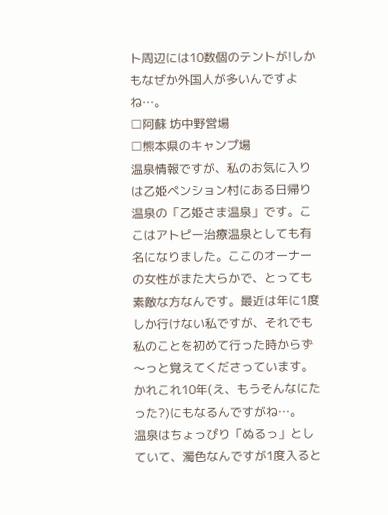ト周辺には10数個のテントが!しかもなぜか外国人が多いんですよね…。
□阿蘇 坊中野営場
□熊本県のキャンプ場
温泉情報ですが、私のお気に入りは乙姫ペンション村にある日帰り温泉の「乙姫さま温泉」です。ここはアトピー治療温泉としても有名になりました。ここのオーナーの女性がまた大らかで、とっても素敵な方なんです。最近は年に1度しか行けない私ですが、それでも私のことを初めて行った時からず〜っと覚えてくださっています。
かれこれ10年(え、もうそんなにたった?)にもなるんですがね…。
温泉はちょっぴり「ぬるっ」としていて、濁色なんですが1度入ると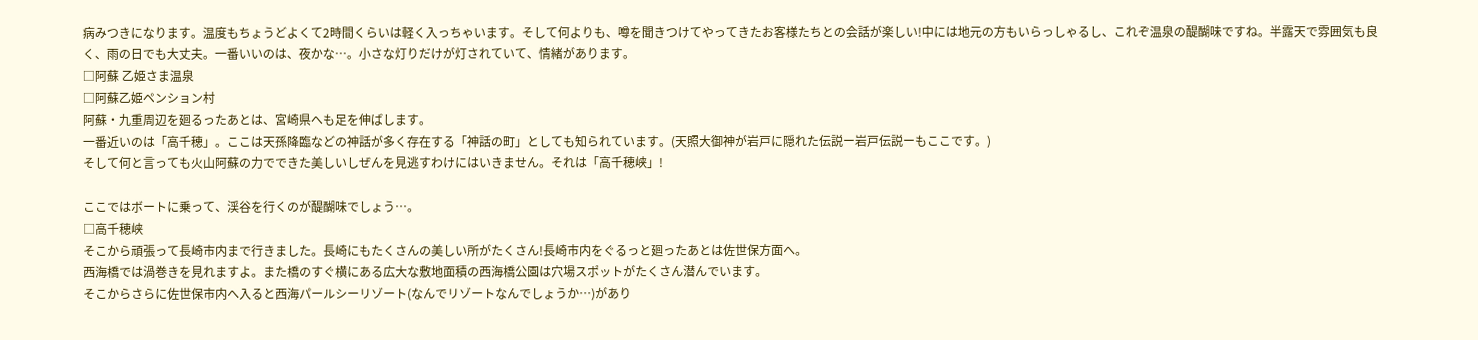病みつきになります。温度もちょうどよくて2時間くらいは軽く入っちゃいます。そして何よりも、噂を聞きつけてやってきたお客様たちとの会話が楽しい!中には地元の方もいらっしゃるし、これぞ温泉の醍醐味ですね。半露天で雰囲気も良く、雨の日でも大丈夫。一番いいのは、夜かな…。小さな灯りだけが灯されていて、情緒があります。
□阿蘇 乙姫さま温泉
□阿蘇乙姫ペンション村
阿蘇・九重周辺を廻るったあとは、宮崎県へも足を伸ばします。
一番近いのは「高千穂」。ここは天孫降臨などの神話が多く存在する「神話の町」としても知られています。(天照大御神が岩戸に隠れた伝説ー岩戸伝説ーもここです。)
そして何と言っても火山阿蘇の力でできた美しいしぜんを見逃すわけにはいきません。それは「高千穂峡」!

ここではボートに乗って、渓谷を行くのが醍醐味でしょう…。
□高千穂峡
そこから頑張って長崎市内まで行きました。長崎にもたくさんの美しい所がたくさん!長崎市内をぐるっと廻ったあとは佐世保方面へ。
西海橋では渦巻きを見れますよ。また橋のすぐ横にある広大な敷地面積の西海橋公園は穴場スポットがたくさん潜んでいます。
そこからさらに佐世保市内へ入ると西海パールシーリゾート(なんでリゾートなんでしょうか…)があり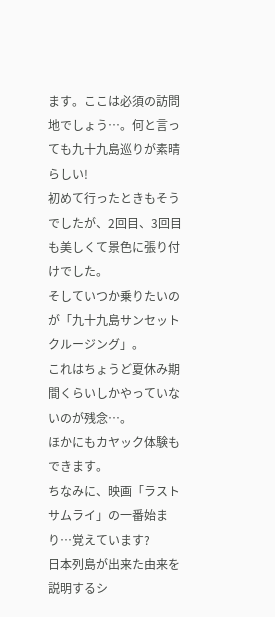ます。ここは必須の訪問地でしょう…。何と言っても九十九島巡りが素晴らしい!
初めて行ったときもそうでしたが、2回目、3回目も美しくて景色に張り付けでした。
そしていつか乗りたいのが「九十九島サンセットクルージング」。
これはちょうど夏休み期間くらいしかやっていないのが残念…。
ほかにもカヤック体験もできます。
ちなみに、映画「ラストサムライ」の一番始まり…覚えています?
日本列島が出来た由来を説明するシ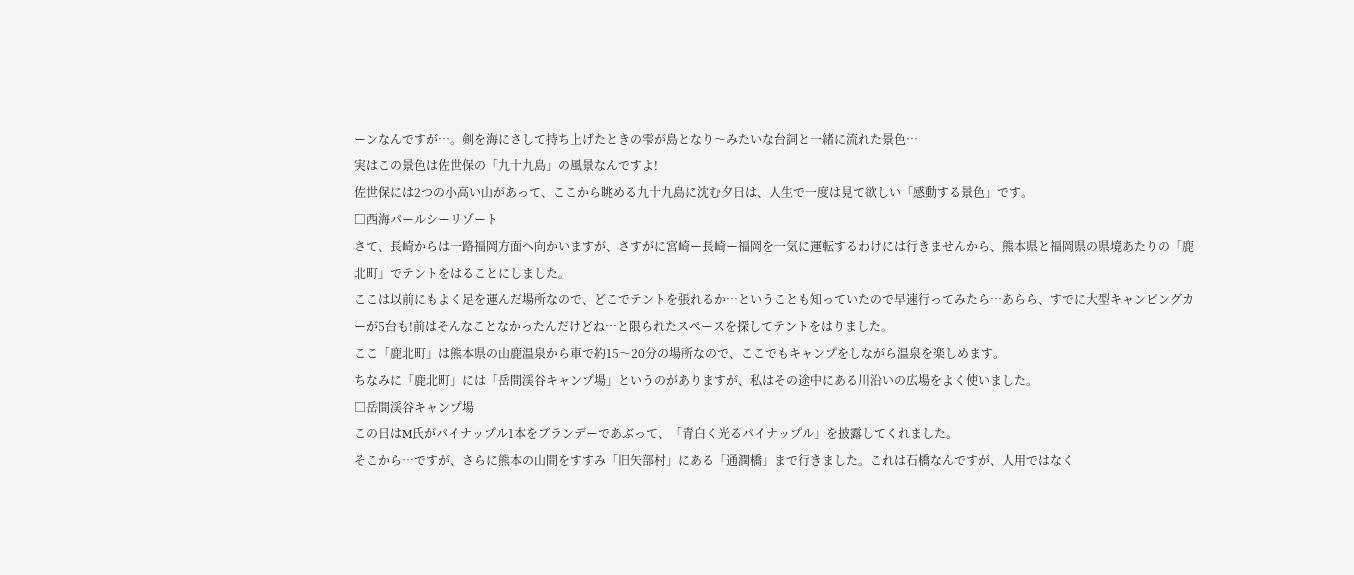ーンなんですが…。剣を海にさして持ち上げたときの雫が島となり〜みたいな台詞と一緒に流れた景色…
実はこの景色は佐世保の「九十九島」の風景なんですよ!
佐世保には2つの小高い山があって、ここから眺める九十九島に沈む夕日は、人生で一度は見て欲しい「感動する景色」です。
□西海パールシーリゾート
さて、長崎からは一路福岡方面へ向かいますが、さすがに宮崎ー長崎ー福岡を一気に運転するわけには行きませんから、熊本県と福岡県の県境あたりの「鹿北町」でテントをはることにしました。
ここは以前にもよく足を運んだ場所なので、どこでテントを張れるか…ということも知っていたので早速行ってみたら…あらら、すでに大型キャンピングカーが5台も!前はそんなことなかったんだけどね…と限られたスペースを探してテントをはりました。
ここ「鹿北町」は熊本県の山鹿温泉から車で約15〜20分の場所なので、ここでもキャンプをしながら温泉を楽しめます。
ちなみに「鹿北町」には「岳間渓谷キャンプ場」というのがありますが、私はその途中にある川沿いの広場をよく使いました。
□岳間渓谷キャンプ場
この日はM氏がパイナップル1本をブランデーであぶって、「青白く光るパイナップル」を披露してくれました。
そこから…ですが、さらに熊本の山間をすすみ「旧矢部村」にある「通潤橋」まで行きました。これは石橋なんですが、人用ではなく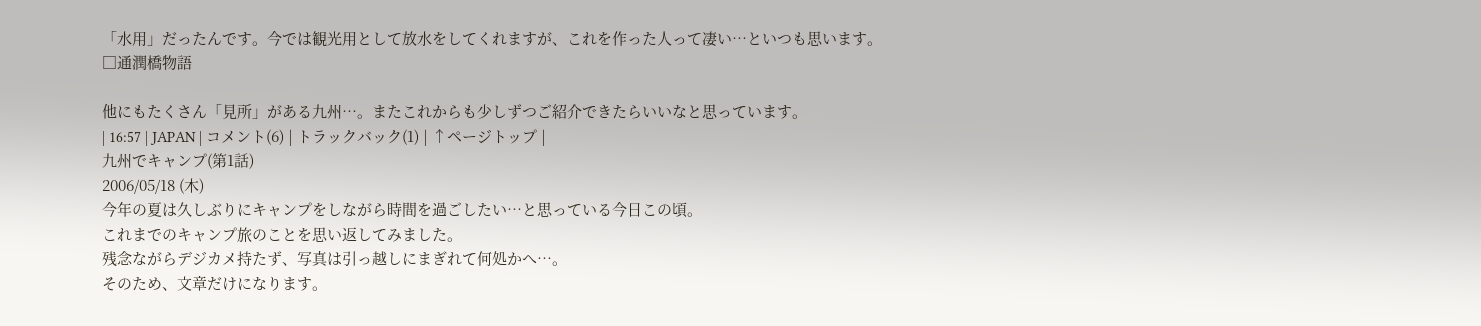「水用」だったんです。今では観光用として放水をしてくれますが、これを作った人って凄い…といつも思います。
□通潤橋物語

他にもたくさん「見所」がある九州…。またこれからも少しずつご紹介できたらいいなと思っています。
| 16:57 | JAPAN | コメント(6) | トラックバック(1) | ↑ページトップ |
九州でキャンプ(第1話)
2006/05/18 (木)
今年の夏は久しぶりにキャンプをしながら時間を過ごしたい…と思っている今日この頃。
これまでのキャンプ旅のことを思い返してみました。
残念ながらデジカメ持たず、写真は引っ越しにまぎれて何処かへ…。
そのため、文章だけになります。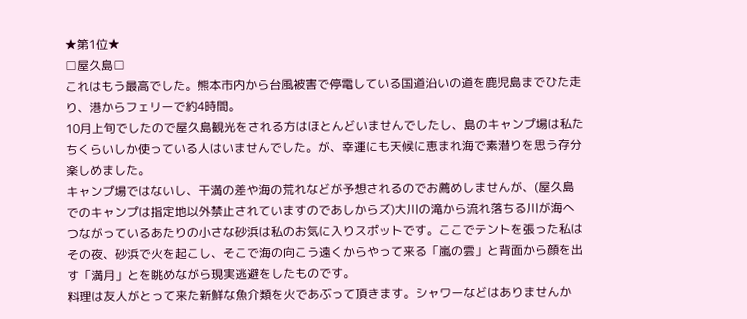★第1位★
□屋久島□
これはもう最高でした。熊本市内から台風被害で停電している国道沿いの道を鹿児島までひた走り、港からフェリーで約4時間。
10月上旬でしたので屋久島観光をされる方はほとんどいませんでしたし、島のキャンプ場は私たちくらいしか使っている人はいませんでした。が、幸運にも天候に恵まれ海で素潜りを思う存分楽しめました。
キャンプ場ではないし、干満の差や海の荒れなどが予想されるのでお薦めしませんが、(屋久島でのキャンプは指定地以外禁止されていますのであしからズ)大川の滝から流れ落ちる川が海へつながっているあたりの小さな砂浜は私のお気に入りスポットです。ここでテントを張った私はその夜、砂浜で火を起こし、そこで海の向こう遠くからやって来る「嵐の雲」と背面から顔を出す「満月」とを眺めながら現実逃避をしたものです。
料理は友人がとって来た新鮮な魚介類を火であぶって頂きます。シャワーなどはありませんか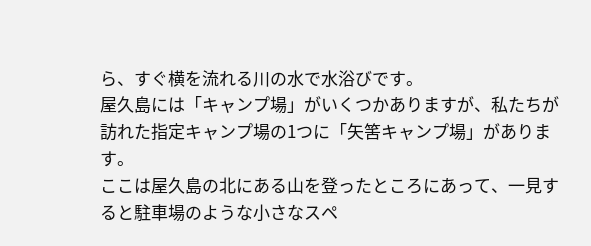ら、すぐ横を流れる川の水で水浴びです。
屋久島には「キャンプ場」がいくつかありますが、私たちが訪れた指定キャンプ場の1つに「矢筈キャンプ場」があります。
ここは屋久島の北にある山を登ったところにあって、一見すると駐車場のような小さなスペ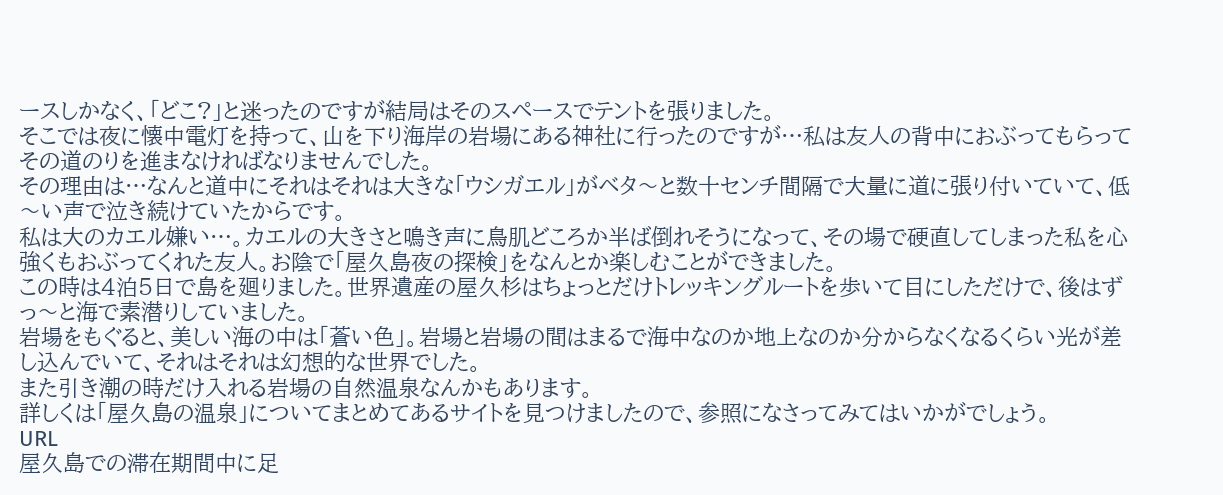ースしかなく、「どこ?」と迷ったのですが結局はそのスペースでテントを張りました。
そこでは夜に懐中電灯を持って、山を下り海岸の岩場にある神社に行ったのですが…私は友人の背中におぶってもらってその道のりを進まなければなりませんでした。
その理由は…なんと道中にそれはそれは大きな「ウシガエル」がベタ〜と数十センチ間隔で大量に道に張り付いていて、低〜い声で泣き続けていたからです。
私は大のカエル嫌い…。カエルの大きさと鳴き声に鳥肌どころか半ば倒れそうになって、その場で硬直してしまった私を心強くもおぶってくれた友人。お陰で「屋久島夜の探検」をなんとか楽しむことができました。
この時は4泊5日で島を廻りました。世界遺産の屋久杉はちょっとだけトレッキングルートを歩いて目にしただけで、後はずっ〜と海で素潜りしていました。
岩場をもぐると、美しい海の中は「蒼い色」。岩場と岩場の間はまるで海中なのか地上なのか分からなくなるくらい光が差し込んでいて、それはそれは幻想的な世界でした。
また引き潮の時だけ入れる岩場の自然温泉なんかもあります。
詳しくは「屋久島の温泉」についてまとめてあるサイトを見つけましたので、参照になさってみてはいかがでしょう。
URL
屋久島での滞在期間中に足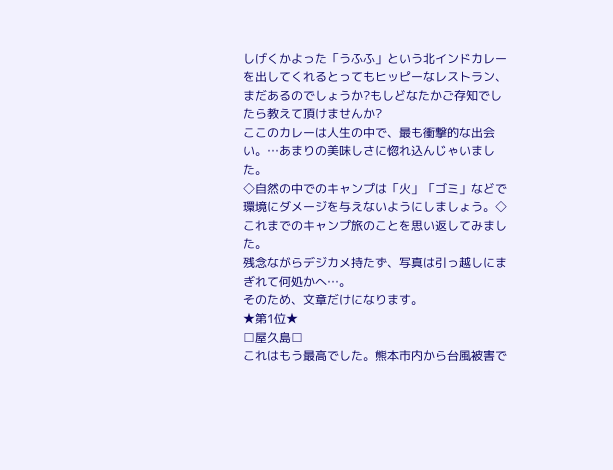しげくかよった「うふふ」という北インドカレーを出してくれるとってもヒッピーなレストラン、まだあるのでしょうか?もしどなたかご存知でしたら教えて頂けませんか?
ここのカレーは人生の中で、最も衝撃的な出会い。…あまりの美味しさに惚れ込んじゃいました。
◇自然の中でのキャンプは「火」「ゴミ」などで環境にダメージを与えないようにしましょう。◇
これまでのキャンプ旅のことを思い返してみました。
残念ながらデジカメ持たず、写真は引っ越しにまぎれて何処かへ…。
そのため、文章だけになります。
★第1位★
□屋久島□
これはもう最高でした。熊本市内から台風被害で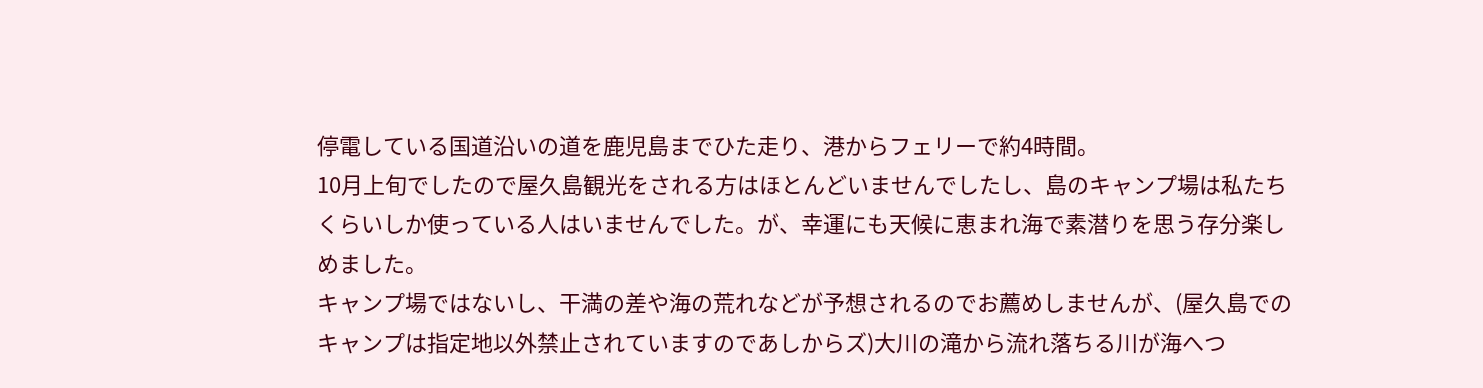停電している国道沿いの道を鹿児島までひた走り、港からフェリーで約4時間。
10月上旬でしたので屋久島観光をされる方はほとんどいませんでしたし、島のキャンプ場は私たちくらいしか使っている人はいませんでした。が、幸運にも天候に恵まれ海で素潜りを思う存分楽しめました。
キャンプ場ではないし、干満の差や海の荒れなどが予想されるのでお薦めしませんが、(屋久島でのキャンプは指定地以外禁止されていますのであしからズ)大川の滝から流れ落ちる川が海へつ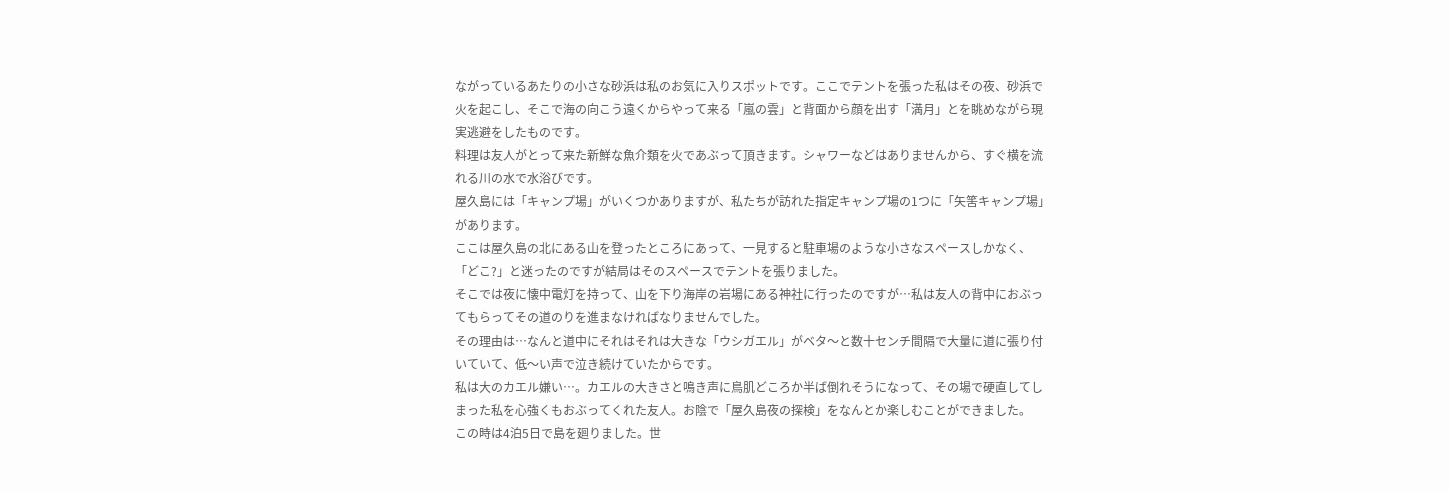ながっているあたりの小さな砂浜は私のお気に入りスポットです。ここでテントを張った私はその夜、砂浜で火を起こし、そこで海の向こう遠くからやって来る「嵐の雲」と背面から顔を出す「満月」とを眺めながら現実逃避をしたものです。
料理は友人がとって来た新鮮な魚介類を火であぶって頂きます。シャワーなどはありませんから、すぐ横を流れる川の水で水浴びです。
屋久島には「キャンプ場」がいくつかありますが、私たちが訪れた指定キャンプ場の1つに「矢筈キャンプ場」があります。
ここは屋久島の北にある山を登ったところにあって、一見すると駐車場のような小さなスペースしかなく、「どこ?」と迷ったのですが結局はそのスペースでテントを張りました。
そこでは夜に懐中電灯を持って、山を下り海岸の岩場にある神社に行ったのですが…私は友人の背中におぶってもらってその道のりを進まなければなりませんでした。
その理由は…なんと道中にそれはそれは大きな「ウシガエル」がベタ〜と数十センチ間隔で大量に道に張り付いていて、低〜い声で泣き続けていたからです。
私は大のカエル嫌い…。カエルの大きさと鳴き声に鳥肌どころか半ば倒れそうになって、その場で硬直してしまった私を心強くもおぶってくれた友人。お陰で「屋久島夜の探検」をなんとか楽しむことができました。
この時は4泊5日で島を廻りました。世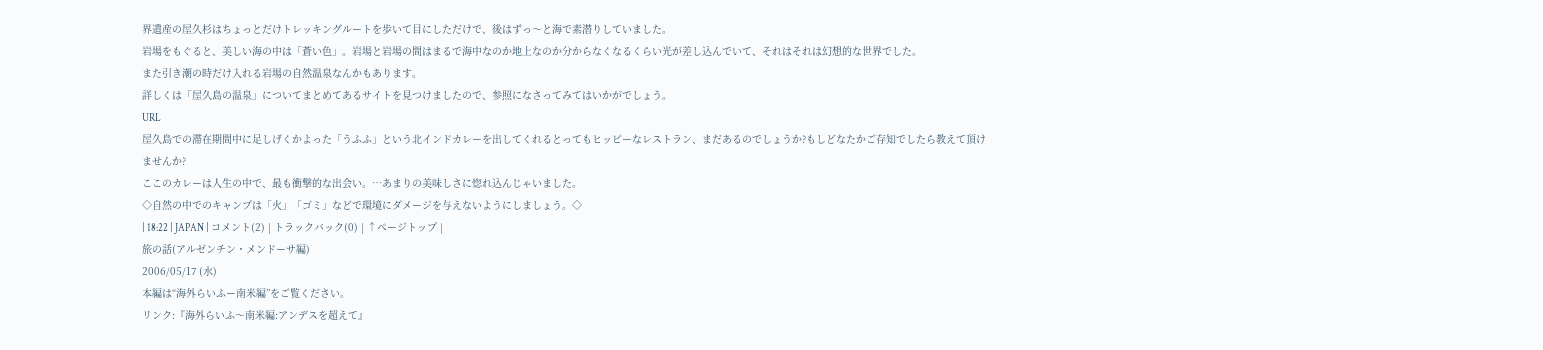界遺産の屋久杉はちょっとだけトレッキングルートを歩いて目にしただけで、後はずっ〜と海で素潜りしていました。
岩場をもぐると、美しい海の中は「蒼い色」。岩場と岩場の間はまるで海中なのか地上なのか分からなくなるくらい光が差し込んでいて、それはそれは幻想的な世界でした。
また引き潮の時だけ入れる岩場の自然温泉なんかもあります。
詳しくは「屋久島の温泉」についてまとめてあるサイトを見つけましたので、参照になさってみてはいかがでしょう。
URL
屋久島での滞在期間中に足しげくかよった「うふふ」という北インドカレーを出してくれるとってもヒッピーなレストラン、まだあるのでしょうか?もしどなたかご存知でしたら教えて頂けませんか?
ここのカレーは人生の中で、最も衝撃的な出会い。…あまりの美味しさに惚れ込んじゃいました。
◇自然の中でのキャンプは「火」「ゴミ」などで環境にダメージを与えないようにしましょう。◇
| 18:22 | JAPAN | コメント(2) | トラックバック(0) | ↑ページトップ |
旅の話(アルゼンチン・メンドーサ編)
2006/05/17 (水)
本編は“海外らいふー南米編”をご覧ください。
リンク:『海外らいふ〜南米編:アンデスを超えて』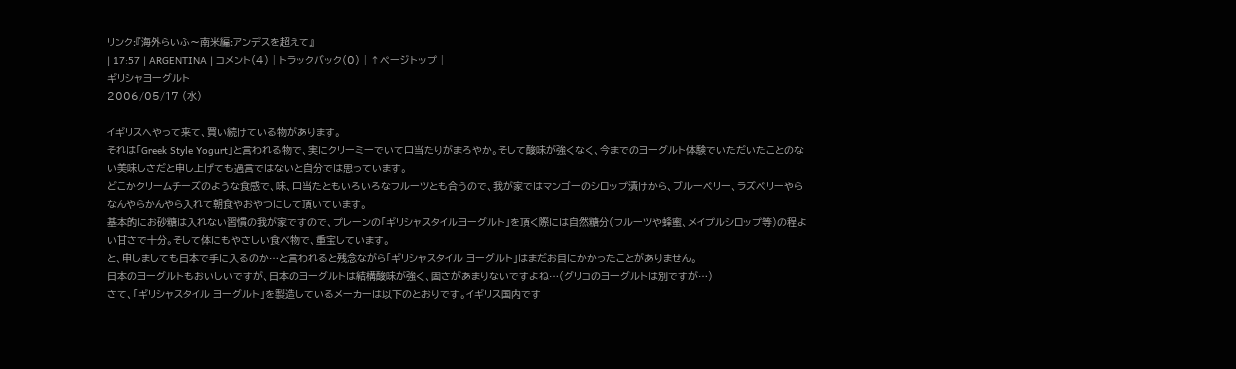リンク:『海外らいふ〜南米編:アンデスを超えて』
| 17:57 | ARGENTINA | コメント(4) | トラックバック(0) | ↑ページトップ |
ギリシャヨーグルト
2006/05/17 (水)

イギリスへやって来て、買い続けている物があります。
それは「Greek Style Yogurt」と言われる物で、実にクリーミーでいて口当たりがまろやか。そして酸味が強くなく、今までのヨーグルト体験でいただいたことのない美味しさだと申し上げても過言ではないと自分では思っています。
どこかクリームチーズのような食感で、味、口当たともいろいろなフルーツとも合うので、我が家ではマンゴーのシロップ漬けから、ブルーベリー、ラズベリーやらなんやらかんやら入れて朝食やおやつにして頂いています。
基本的にお砂糖は入れない習慣の我が家ですので、プレーンの「ギリシャスタイルヨーグルト」を頂く際には自然糖分(フルーツや蜂蜜、メイプルシロップ等)の程よい甘さで十分。そして体にもやさしい食べ物で、重宝しています。
と、申しましても日本で手に入るのか…と言われると残念ながら「ギリシャスタイル ヨーグルト」はまだお目にかかったことがありません。
日本のヨーグルトもおいしいですが、日本のヨーグルトは結構酸味が強く、固さがあまりないですよね…(グリコのヨーグルトは別ですが…)
さて、「ギリシャスタイル ヨーグルト」を製造しているメーカーは以下のとおりです。イギリス国内です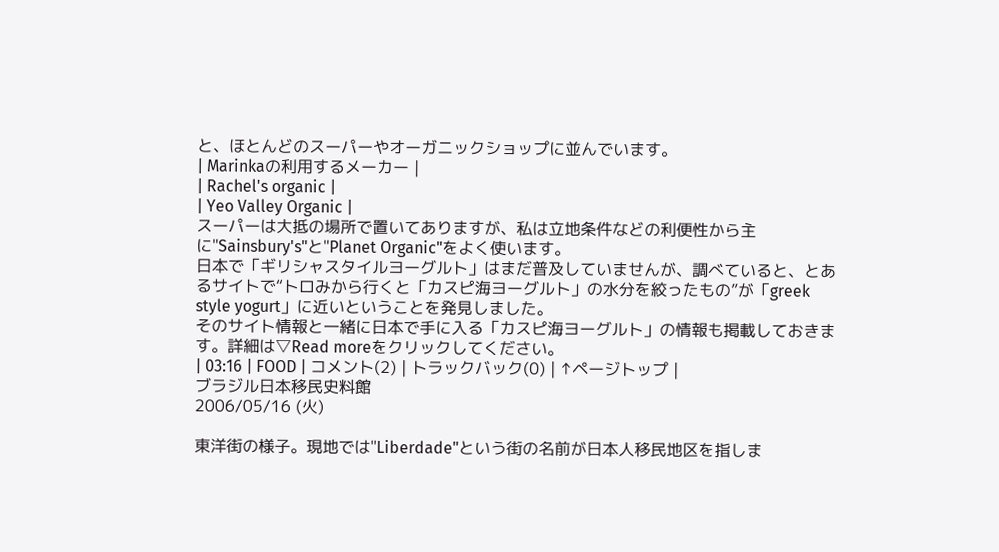と、ほとんどのスーパーやオーガニックショップに並んでいます。
| Marinkaの利用するメーカー |
| Rachel's organic |
| Yeo Valley Organic |
スーパーは大抵の場所で置いてありますが、私は立地条件などの利便性から主に"Sainsbury's"と"Planet Organic"をよく使います。
日本で「ギリシャスタイルヨーグルト」はまだ普及していませんが、調べていると、とあるサイトで“トロみから行くと「カスピ海ヨーグルト」の水分を絞ったもの”が「greek style yogurt」に近いということを発見しました。
そのサイト情報と一緒に日本で手に入る「カスピ海ヨーグルト」の情報も掲載しておきます。詳細は▽Read moreをクリックしてください。
| 03:16 | FOOD | コメント(2) | トラックバック(0) | ↑ページトップ |
ブラジル日本移民史料館
2006/05/16 (火)

東洋街の様子。現地では"Liberdade"という街の名前が日本人移民地区を指しま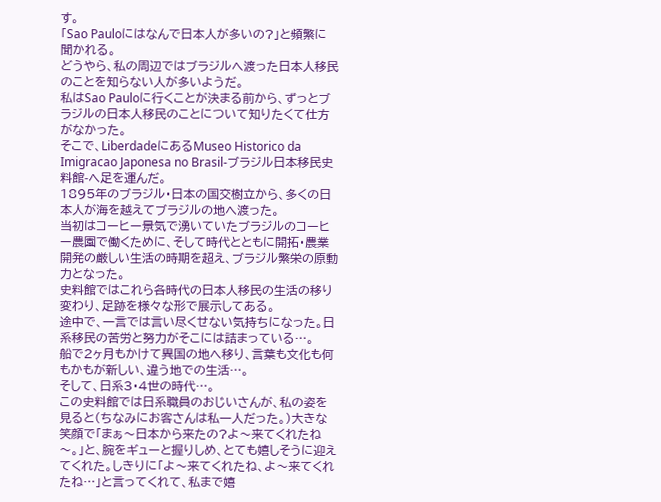す。
「Sao Pauloにはなんで日本人が多いの?」と頻繁に聞かれる。
どうやら、私の周辺ではブラジルへ渡った日本人移民のことを知らない人が多いようだ。
私はSao Pauloに行くことが決まる前から、ずっとブラジルの日本人移民のことについて知りたくて仕方がなかった。
そこで、LiberdadeにあるMuseo Historico da Imigracao Japonesa no Brasil-ブラジル日本移民史料館-へ足を運んだ。
1895年のブラジル・日本の国交樹立から、多くの日本人が海を越えてブラジルの地へ渡った。
当初はコーヒー景気で湧いていたブラジルのコーヒー農園で働くために、そして時代とともに開拓・農業開発の厳しい生活の時期を超え、ブラジル繁栄の原動力となった。
史料館ではこれら各時代の日本人移民の生活の移り変わり、足跡を様々な形で展示してある。
途中で、一言では言い尽くせない気持ちになった。日系移民の苦労と努力がそこには詰まっている…。
船で2ヶ月もかけて異国の地へ移り、言葉も文化も何もかもが新しい、違う地での生活…。
そして、日系3・4世の時代…。
この史料館では日系職員のおじいさんが、私の姿を見ると(ちなみにお客さんは私一人だった。)大きな笑顔で「まぁ〜日本から来たの?よ〜来てくれたね〜。」と、腕をギューと握りしめ、とても嬉しそうに迎えてくれた。しきりに「よ〜来てくれたね、よ〜来てくれたね…」と言ってくれて、私まで嬉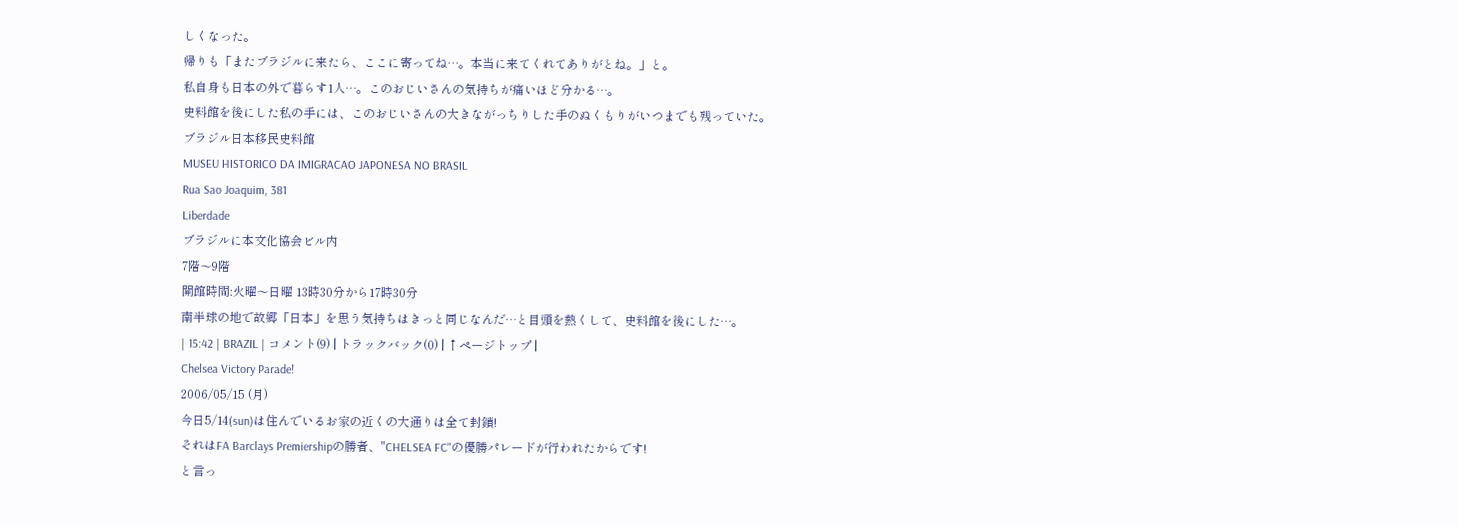しくなった。
帰りも「またブラジルに来たら、ここに寄ってね…。本当に来てくれてありがとね。」と。
私自身も日本の外で暮らす1人…。このおじいさんの気持ちが痛いほど分かる…。
史料館を後にした私の手には、このおじいさんの大きながっちりした手のぬくもりがいつまでも残っていた。
ブラジル日本移民史料館
MUSEU HISTORICO DA IMIGRACAO JAPONESA NO BRASIL
Rua Sao Joaquim, 381
Liberdade
ブラジルに本文化協会ビル内
7階〜9階
開館時間:火曜〜日曜 13時30分から17時30分
南半球の地で故郷「日本」を思う気持ちはきっと同じなんだ…と目頭を熱くして、史料館を後にした…。
| 15:42 | BRAZIL | コメント(9) | トラックバック(0) | ↑ページトップ |
Chelsea Victory Parade!
2006/05/15 (月)
今日5/14(sun)は住んでいるお家の近くの大通りは全て封鎖!
それはFA Barclays Premiershipの勝者、"CHELSEA FC"の優勝パレードが行われたからです!
と言っ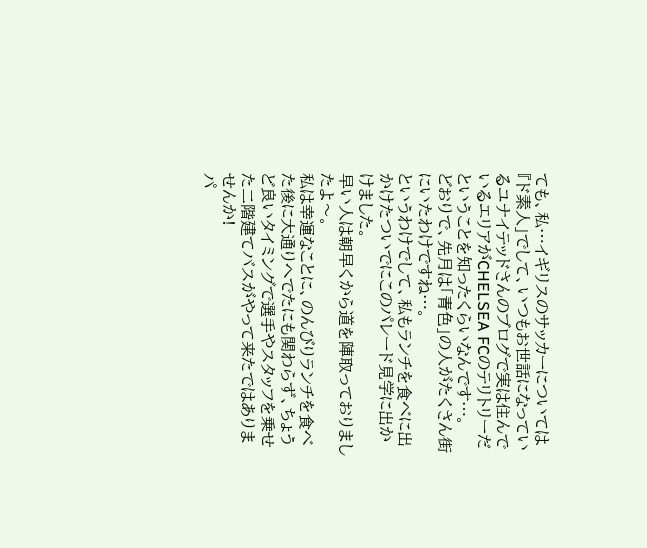ても、私…イギリスのサッカーについては『ド素人」でして、いつもお世話になっているユナイテッドさんのブログで実は住んでいるエリアがCHELSEA FCのテリトリーだということを知ったくらいなんです…。
どおりで、先月は「青色」の人がたくさん街にいたわけですね…。
というわけでして、私もランチを食べに出かけたついでにこのパレード見学に出かけました。
早い人は朝早くから道を陣取っておりましたよ〜。
私は幸運なことに、のんびりランチを食べた後に大通りへでたにも関わらず、ちょうど良いタイミングで選手やスタッフを乗せた二階建てバスがやって来たではありませんか!
パ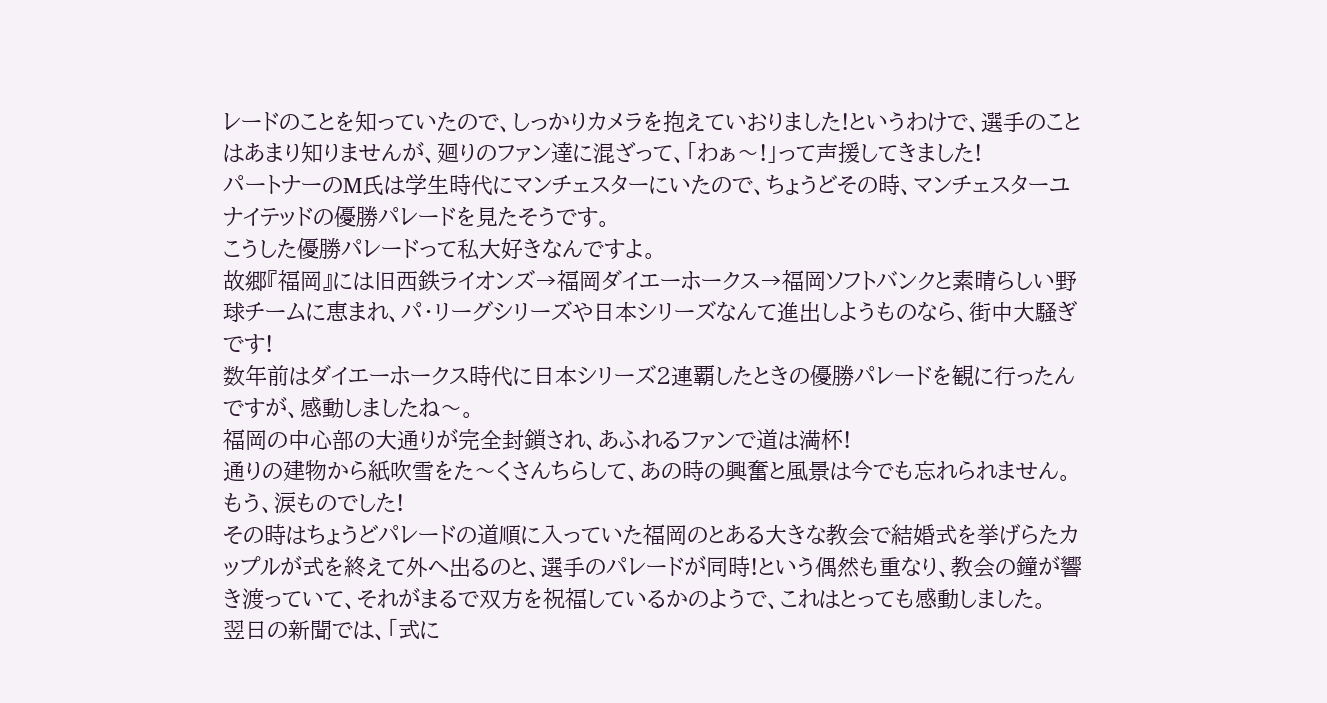レードのことを知っていたので、しっかりカメラを抱えていおりました!というわけで、選手のことはあまり知りませんが、廻りのファン達に混ざって、「わぁ〜!」って声援してきました!
パートナーのM氏は学生時代にマンチェスターにいたので、ちょうどその時、マンチェスターユナイテッドの優勝パレードを見たそうです。
こうした優勝パレードって私大好きなんですよ。
故郷『福岡』には旧西鉄ライオンズ→福岡ダイエーホークス→福岡ソフトバンクと素晴らしい野球チームに恵まれ、パ・リーグシリーズや日本シリーズなんて進出しようものなら、街中大騒ぎです!
数年前はダイエーホークス時代に日本シリーズ2連覇したときの優勝パレードを観に行ったんですが、感動しましたね〜。
福岡の中心部の大通りが完全封鎖され、あふれるファンで道は満杯!
通りの建物から紙吹雪をた〜くさんちらして、あの時の興奮と風景は今でも忘れられません。もう、涙ものでした!
その時はちょうどパレードの道順に入っていた福岡のとある大きな教会で結婚式を挙げらたカップルが式を終えて外へ出るのと、選手のパレードが同時!という偶然も重なり、教会の鐘が響き渡っていて、それがまるで双方を祝福しているかのようで、これはとっても感動しました。
翌日の新聞では、「式に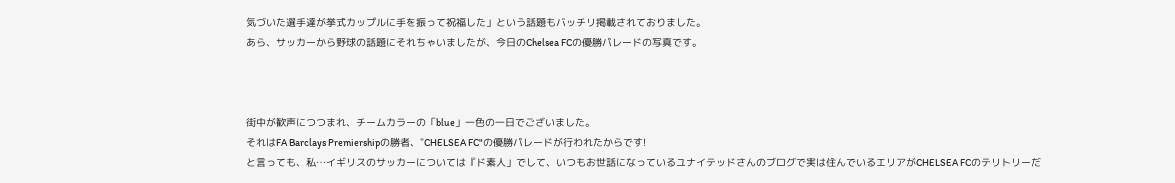気づいた選手達が挙式カップルに手を振って祝福した」という話題もバッチリ掲載されておりました。
あら、サッカーから野球の話題にそれちゃいましたが、今日のChelsea FCの優勝パレードの写真です。



街中が歓声につつまれ、チームカラーの「blue」一色の一日でございました。
それはFA Barclays Premiershipの勝者、"CHELSEA FC"の優勝パレードが行われたからです!
と言っても、私…イギリスのサッカーについては『ド素人」でして、いつもお世話になっているユナイテッドさんのブログで実は住んでいるエリアがCHELSEA FCのテリトリーだ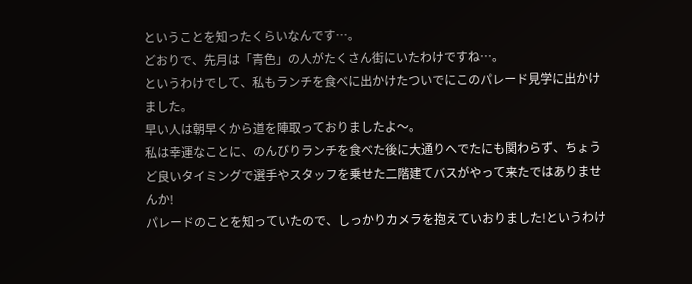ということを知ったくらいなんです…。
どおりで、先月は「青色」の人がたくさん街にいたわけですね…。
というわけでして、私もランチを食べに出かけたついでにこのパレード見学に出かけました。
早い人は朝早くから道を陣取っておりましたよ〜。
私は幸運なことに、のんびりランチを食べた後に大通りへでたにも関わらず、ちょうど良いタイミングで選手やスタッフを乗せた二階建てバスがやって来たではありませんか!
パレードのことを知っていたので、しっかりカメラを抱えていおりました!というわけ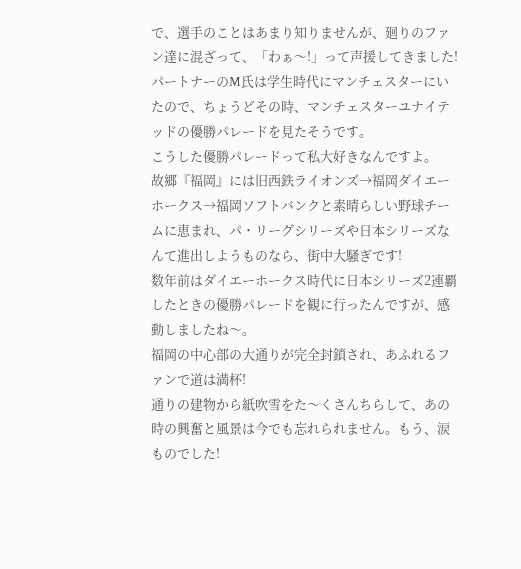で、選手のことはあまり知りませんが、廻りのファン達に混ざって、「わぁ〜!」って声援してきました!
パートナーのM氏は学生時代にマンチェスターにいたので、ちょうどその時、マンチェスターユナイテッドの優勝パレードを見たそうです。
こうした優勝パレードって私大好きなんですよ。
故郷『福岡』には旧西鉄ライオンズ→福岡ダイエーホークス→福岡ソフトバンクと素晴らしい野球チームに恵まれ、パ・リーグシリーズや日本シリーズなんて進出しようものなら、街中大騒ぎです!
数年前はダイエーホークス時代に日本シリーズ2連覇したときの優勝パレードを観に行ったんですが、感動しましたね〜。
福岡の中心部の大通りが完全封鎖され、あふれるファンで道は満杯!
通りの建物から紙吹雪をた〜くさんちらして、あの時の興奮と風景は今でも忘れられません。もう、涙ものでした!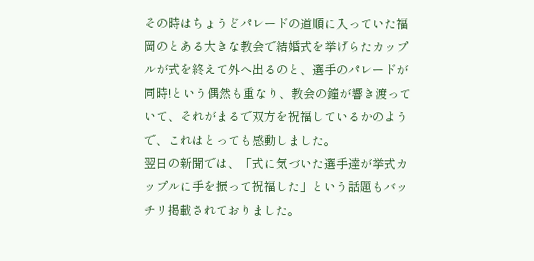その時はちょうどパレードの道順に入っていた福岡のとある大きな教会で結婚式を挙げらたカップルが式を終えて外へ出るのと、選手のパレードが同時!という偶然も重なり、教会の鐘が響き渡っていて、それがまるで双方を祝福しているかのようで、これはとっても感動しました。
翌日の新聞では、「式に気づいた選手達が挙式カップルに手を振って祝福した」という話題もバッチリ掲載されておりました。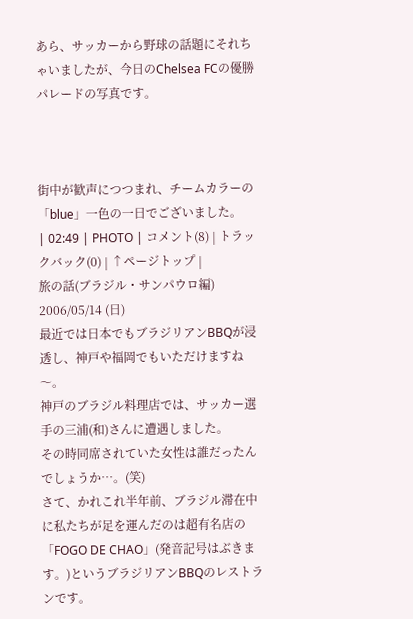あら、サッカーから野球の話題にそれちゃいましたが、今日のChelsea FCの優勝パレードの写真です。



街中が歓声につつまれ、チームカラーの「blue」一色の一日でございました。
| 02:49 | PHOTO | コメント(8) | トラックバック(0) | ↑ページトップ |
旅の話(ブラジル・サンパウロ編)
2006/05/14 (日)
最近では日本でもブラジリアンBBQが浸透し、神戸や福岡でもいただけますね〜。
神戸のブラジル料理店では、サッカー選手の三浦(和)さんに遭遇しました。
その時同席されていた女性は誰だったんでしょうか…。(笑)
さて、かれこれ半年前、ブラジル滞在中に私たちが足を運んだのは超有名店の「FOGO DE CHAO」(発音記号はぶきます。)というブラジリアンBBQのレストランです。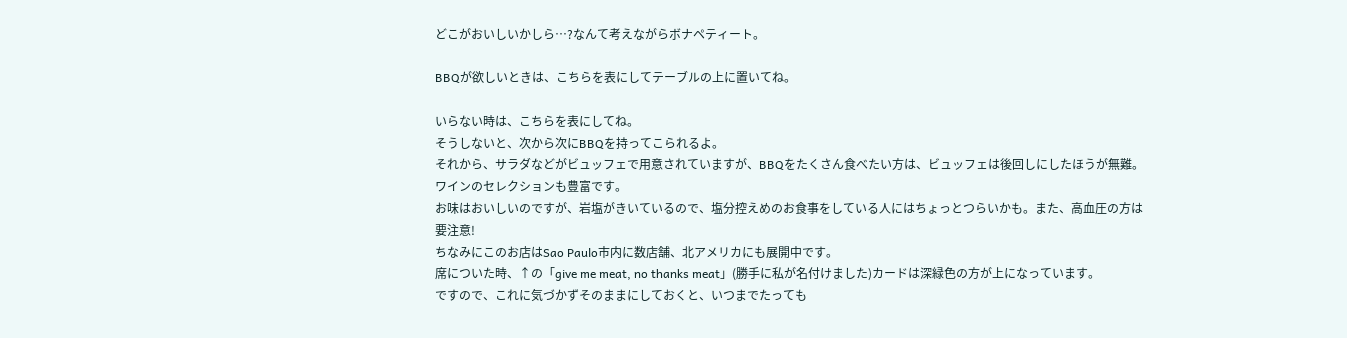どこがおいしいかしら…?なんて考えながらボナペティート。

BBQが欲しいときは、こちらを表にしてテーブルの上に置いてね。

いらない時は、こちらを表にしてね。
そうしないと、次から次にBBQを持ってこられるよ。
それから、サラダなどがビュッフェで用意されていますが、BBQをたくさん食べたい方は、ビュッフェは後回しにしたほうが無難。
ワインのセレクションも豊富です。
お味はおいしいのですが、岩塩がきいているので、塩分控えめのお食事をしている人にはちょっとつらいかも。また、高血圧の方は要注意!
ちなみにこのお店はSao Paulo市内に数店舗、北アメリカにも展開中です。
席についた時、↑の「give me meat, no thanks meat」(勝手に私が名付けました)カードは深緑色の方が上になっています。
ですので、これに気づかずそのままにしておくと、いつまでたっても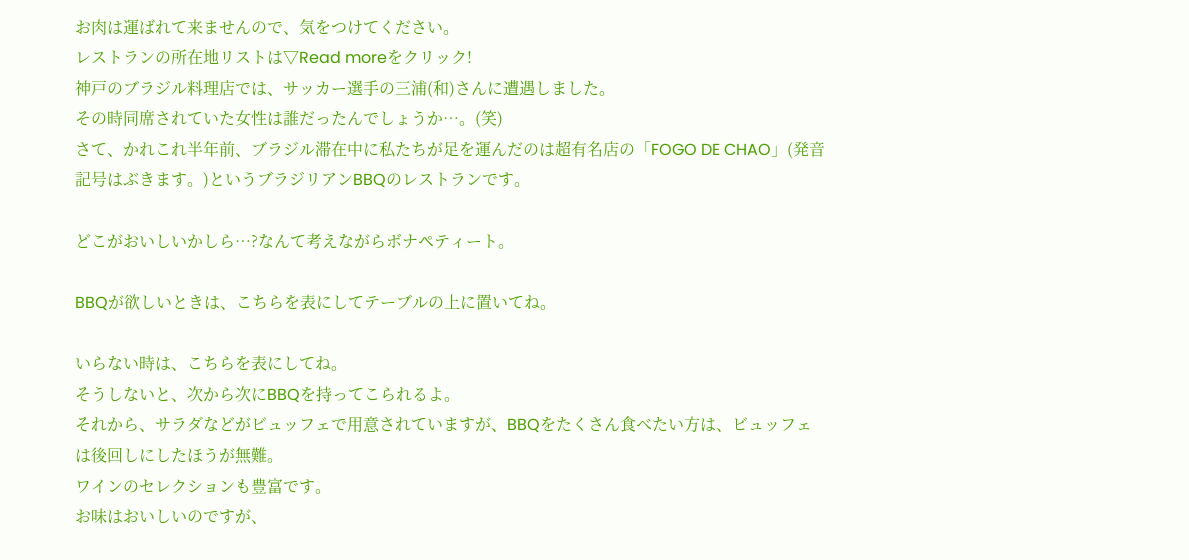お肉は運ばれて来ませんので、気をつけてください。
レストランの所在地リストは▽Read moreをクリック!
神戸のブラジル料理店では、サッカー選手の三浦(和)さんに遭遇しました。
その時同席されていた女性は誰だったんでしょうか…。(笑)
さて、かれこれ半年前、ブラジル滞在中に私たちが足を運んだのは超有名店の「FOGO DE CHAO」(発音記号はぶきます。)というブラジリアンBBQのレストランです。

どこがおいしいかしら…?なんて考えながらボナペティート。

BBQが欲しいときは、こちらを表にしてテーブルの上に置いてね。

いらない時は、こちらを表にしてね。
そうしないと、次から次にBBQを持ってこられるよ。
それから、サラダなどがビュッフェで用意されていますが、BBQをたくさん食べたい方は、ビュッフェは後回しにしたほうが無難。
ワインのセレクションも豊富です。
お味はおいしいのですが、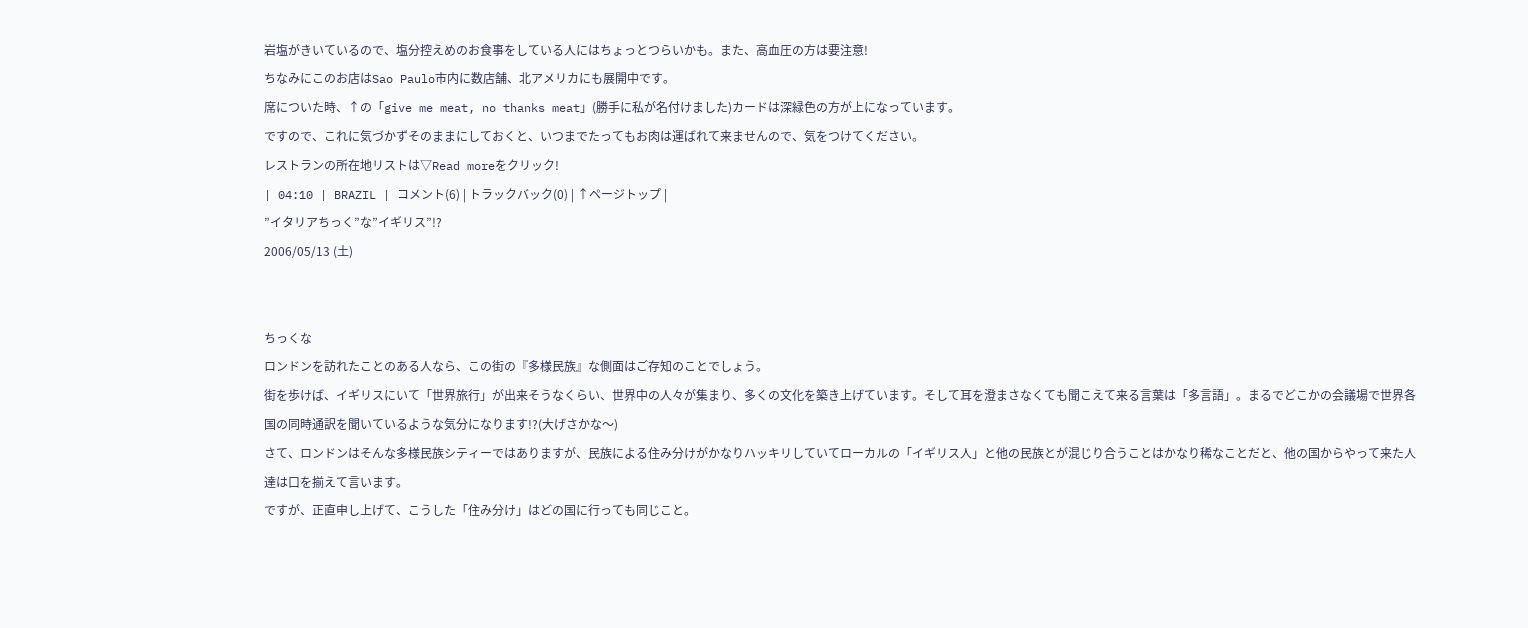岩塩がきいているので、塩分控えめのお食事をしている人にはちょっとつらいかも。また、高血圧の方は要注意!
ちなみにこのお店はSao Paulo市内に数店舗、北アメリカにも展開中です。
席についた時、↑の「give me meat, no thanks meat」(勝手に私が名付けました)カードは深緑色の方が上になっています。
ですので、これに気づかずそのままにしておくと、いつまでたってもお肉は運ばれて来ませんので、気をつけてください。
レストランの所在地リストは▽Read moreをクリック!
| 04:10 | BRAZIL | コメント(6) | トラックバック(0) | ↑ページトップ |
”イタリアちっく”な”イギリス”!?
2006/05/13 (土)


ちっくな
ロンドンを訪れたことのある人なら、この街の『多様民族』な側面はご存知のことでしょう。
街を歩けば、イギリスにいて「世界旅行」が出来そうなくらい、世界中の人々が集まり、多くの文化を築き上げています。そして耳を澄まさなくても聞こえて来る言葉は「多言語」。まるでどこかの会議場で世界各国の同時通訳を聞いているような気分になります!?(大げさかな〜)
さて、ロンドンはそんな多様民族シティーではありますが、民族による住み分けがかなりハッキリしていてローカルの「イギリス人」と他の民族とが混じり合うことはかなり稀なことだと、他の国からやって来た人達は口を揃えて言います。
ですが、正直申し上げて、こうした「住み分け」はどの国に行っても同じこと。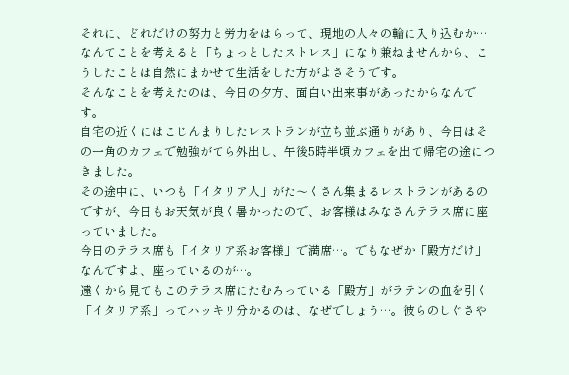それに、どれだけの努力と労力をはらって、現地の人々の輪に入り込むか…なんてことを考えると「ちょっとしたストレス」になり兼ねませんから、こうしたことは自然にまかせて生活をした方がよさそうです。
そんなことを考えたのは、今日の夕方、面白い出来事があったからなんです。
自宅の近くにはこじんまりしたレストランが立ち並ぶ通りがあり、今日はその一角のカフェで勉強がてら外出し、午後5時半頃カフェを出て帰宅の途につきました。
その途中に、いつも「イタリア人」がた〜くさん集まるレストランがあるのですが、今日もお天気が良く暑かったので、お客様はみなさんテラス席に座っていました。
今日のテラス席も「イタリア系お客様」で満席…。でもなぜか「殿方だけ」なんですよ、座っているのが…。
遠くから見てもこのテラス席にたむろっている「殿方」がラテンの血を引く「イタリア系」ってハッキリ分かるのは、なぜでしょう…。彼らのしぐさや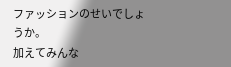ファッションのせいでしょうか。
加えてみんな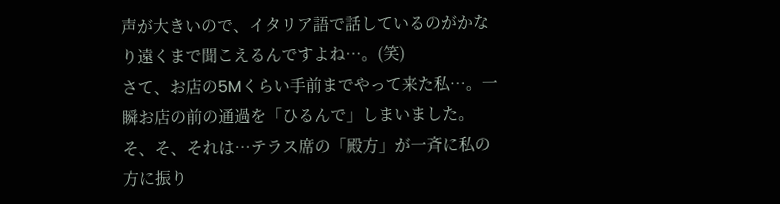声が大きいので、イタリア語で話しているのがかなり遠くまで聞こえるんですよね…。(笑)
さて、お店の5Mくらい手前までやって来た私…。一瞬お店の前の通過を「ひるんで」しまいました。
そ、そ、それは…テラス席の「殿方」が一斉に私の方に振り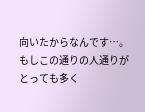向いたからなんです…。
もしこの通りの人通りがとっても多く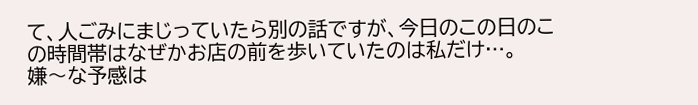て、人ごみにまじっていたら別の話ですが、今日のこの日のこの時間帯はなぜかお店の前を歩いていたのは私だけ…。
嫌〜な予感は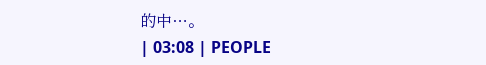的中…。
| 03:08 | PEOPLE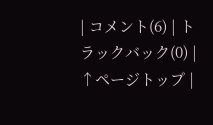| コメント(6) | トラックバック(0) | ↑ページトップ |